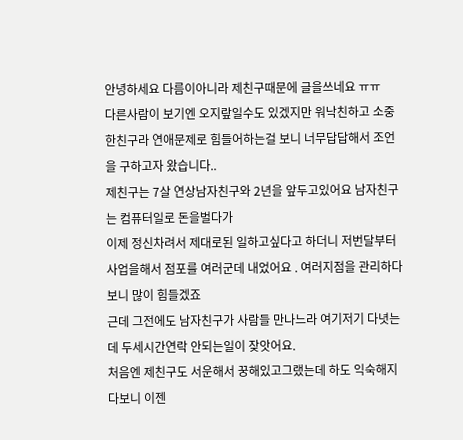안녕하세요 다름이아니라 제친구때문에 글을쓰네요 ㅠㅠ
다른사람이 보기엔 오지랖일수도 있겠지만 워낙친하고 소중한친구라 연애문제로 힘들어하는걸 보니 너무답답해서 조언을 구하고자 왔습니다..
제친구는 7살 연상남자친구와 2년을 앞두고있어요 남자친구는 컴퓨터일로 돈을벌다가
이제 정신차려서 제대로된 일하고싶다고 하더니 저번달부터 사업을해서 점포를 여러군데 내었어요 . 여러지점을 관리하다보니 많이 힘들겠죠
근데 그전에도 남자친구가 사람들 만나느라 여기저기 다녓는데 두세시간연락 안되는일이 잦앗어요.
처음엔 제친구도 서운해서 꿍해있고그랬는데 하도 익숙해지다보니 이젠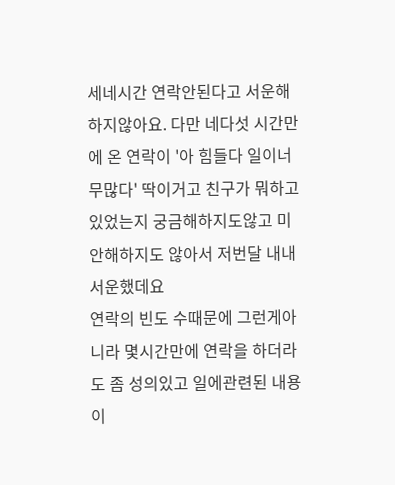세네시간 연락안된다고 서운해 하지않아요. 다만 네다섯 시간만에 온 연락이 '아 힘들다 일이너무많다' 딱이거고 친구가 뭐하고있었는지 궁금해하지도않고 미안해하지도 않아서 저번달 내내 서운했데요
연락의 빈도 수때문에 그런게아니라 몇시간만에 연락을 하더라도 좀 성의있고 일에관련된 내용이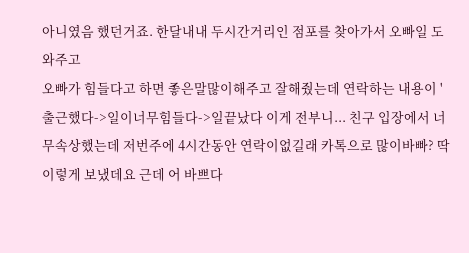아니였음 했던거죠. 한달내내 두시간거리인 점포를 찾아가서 오빠일 도와주고
오빠가 힘들다고 하면 좋은말많이해주고 잘해줬는데 연락하는 내용이 '출근했다->일이너무힘들다->일끝났다 이게 전부니... 친구 입장에서 너무속상했는데 저번주에 4시간동안 연락이없길래 카톡으로 많이바빠? 딱 이렇게 보냈데요 근데 어 바쁘다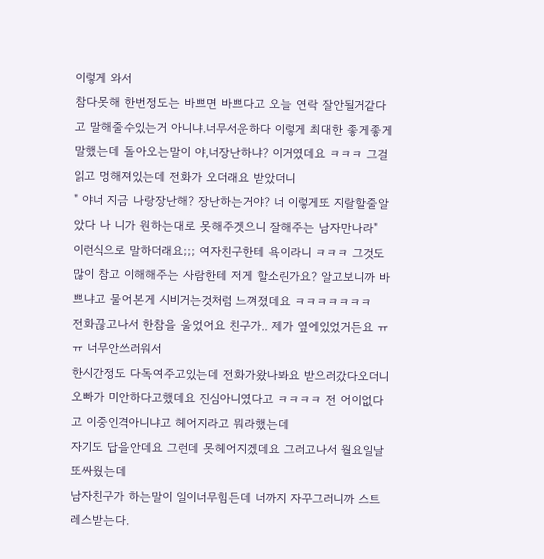이렇게 와서
참다못해 한번정도는 바쁘면 바쁘다고 오늘 연락 잘안될거같다고 말해줄수있는거 아니냐.너무서운하다 이렇게 최대한 좋게좋게 말했는데 돌아오는말이 야,너장난하냐? 이거였데요 ㅋㅋㅋ 그걸읽고 멍해져있는데 전화가 오더래요 받았더니
" 야너 지금 나랑장난해? 장난하는거야? 너 이렇게또 지랄할줄알았다 나 니가 원하는대로 못해주겟으니 잘해주는 남자만나라"
이런식으로 말하더래요;;; 여자친구한테 욕이라니 ㅋㅋㅋ 그것도 많이 참고 이해해주는 사람한테 저게 할소린가요? 알고보니까 바쁘냐고 물어본게 시비거는것처럼 느껴졌데요 ㅋㅋㅋㅋㅋㅋㅋ
전화끊고나서 한참을 울었어요 친구가.. 제가 옆에있었거든요 ㅠㅠ 너무안쓰러워서
한시간정도 다독여주고있는데 전화가왔나봐요 받으러갔다오더니 오빠가 미안하다고했데요 진심아니였다고 ㅋㅋㅋㅋ 전 어이없다고 이중인격아니냐고 헤어지라고 뭐라했는데
자기도 답을안데요 그런데 못헤어지겠데요 그러고나서 월요일날 또싸웠는데
남자친구가 하는말이 일이너무힘든데 너까지 자꾸그러니까 스트레스받는다.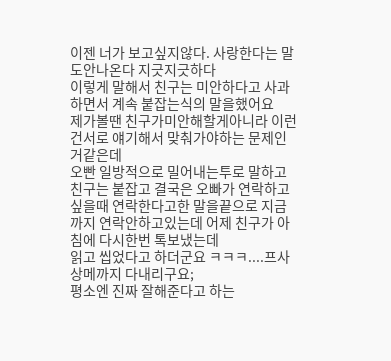이젠 너가 보고싶지않다. 사랑한다는 말도안나온다 지긋지긋하다
이렇게 말해서 친구는 미안하다고 사과하면서 계속 붙잡는식의 말을했어요
제가볼땐 친구가미안해할게아니라 이런건서로 얘기해서 맞춰가야하는 문제인거같은데
오빤 일방적으로 밀어내는투로 말하고 친구는 붙잡고 결국은 오빠가 연락하고싶을때 연락한다고한 말을끝으로 지금까지 연락안하고있는데 어제 친구가 아침에 다시한번 톡보냈는데
읽고 씹었다고 하더군요 ㅋㅋㅋ....프사 상메까지 다내리구요;
평소엔 진짜 잘해준다고 하는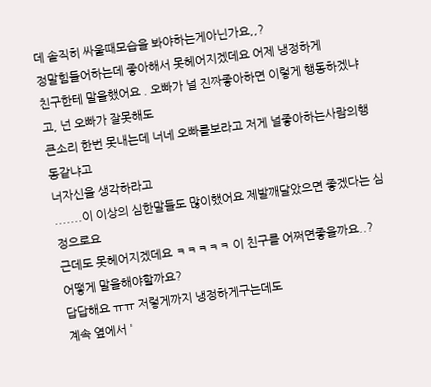데 솔직히 싸울때모습을 봐야하는게아닌가요,,?
정말힘들어하는데 좋아해서 못헤어지겠데요 어제 냉정하게
친구한테 말을했어요 . 오빠가 널 진짜좋아하면 이렇게 행동하겠냐고, 넌 오빠가 잘못해도
큰소리 한번 못내는데 너네 오빠를보라고 저게 널좋아하는사람의행동같냐고
너자신을 생각하라고
.......이 이상의 심한말들도 많이했어요 제발깨달았으면 좋겠다는 심정으로요
근데도 못헤어지겠데요 ㅋㅋㅋㅋㅋ 이 친구를 어쩌면좋을까요..?
어떻게 말을해야할까요?
답답해요 ㅠㅠ 저렇게까지 냉정하게구는데도
계속 옆에서 '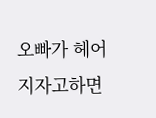오빠가 헤어지자고하면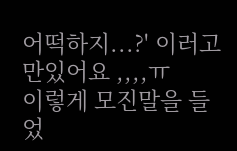어떡하지...?' 이러고만있어요 ,,,,ㅠ
이렇게 모진말을 들었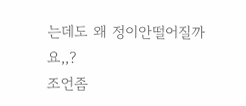는데도 왜 정이안떨어질까요,,?
조언좀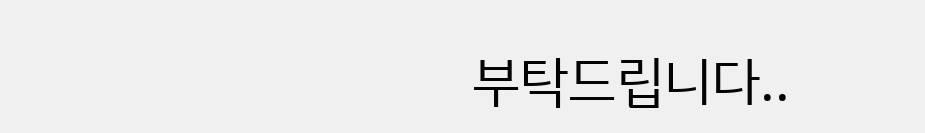부탁드립니다..